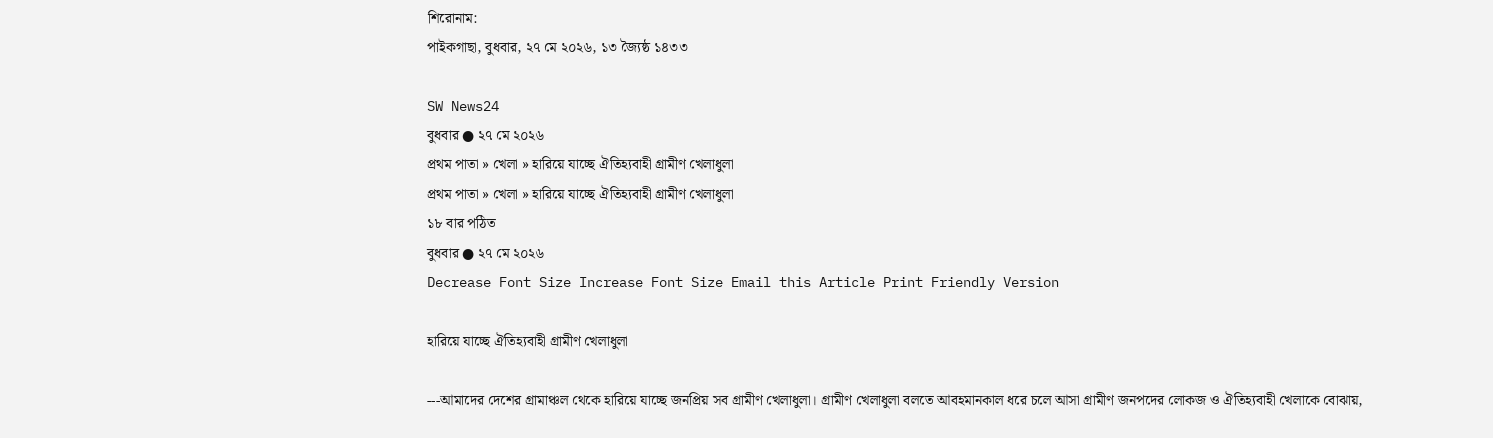শিরোনাম:
পাইকগাছা, বুধবার, ২৭ মে ২০২৬, ১৩ জ্যৈষ্ঠ ১৪৩৩

SW News24
বুধবার ● ২৭ মে ২০২৬
প্রথম পাতা » খেলা » হারিয়ে যাচ্ছে ঐতিহ্যবাহী গ্রামীণ খেলাধুলা
প্রথম পাতা » খেলা » হারিয়ে যাচ্ছে ঐতিহ্যবাহী গ্রামীণ খেলাধুলা
১৮ বার পঠিত
বুধবার ● ২৭ মে ২০২৬
Decrease Font Size Increase Font Size Email this Article Print Friendly Version

হারিয়ে যাচ্ছে ঐতিহ্যবাহী গ্রামীণ খেলাধুলা

---আমাদের দেশের গ্রামাঞ্চল থেকে হারিয়ে যাচ্ছে জনপ্রিয় সব গ্রামীণ খেলাধুলা। গ্রামীণ খেলাধুলা বলতে আবহমানকাল ধরে চলে আসা গ্রামীণ জনপদের লোকজ ও ঐতিহ্যবাহী খেলাকে বোঝায়,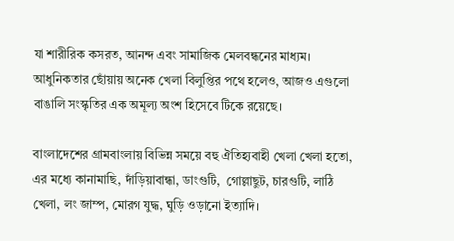যা শারীরিক কসরত, আনন্দ এবং সামাজিক মেলবন্ধনের মাধ্যম। আধুনিকতার ছোঁয়ায় অনেক খেলা বিলুপ্তির পথে হলেও, আজও এগুলো বাঙালি সংস্কৃতির এক অমূল্য অংশ হিসেবে টিকে রয়েছে।

বাংলাদেশের গ্রামবাংলায় বিভিন্ন সময়ে বহু ঐতিহ্যবাহী খেলা খেলা হতো, এর মধ্যে কানামাছি, দাঁড়িয়াবান্ধা, ডাংগুটি,  গোল্লাছুট, চারগুটি, লাঠি খেলা, লং জাম্প, মোরগ যুদ্ধ, ঘুড়ি ওড়ানো ইত্যাদি।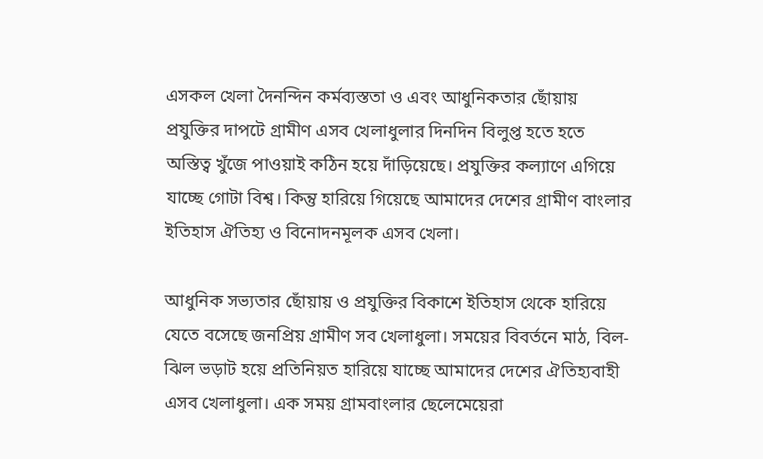এসকল খেলা দৈনন্দিন কর্মব্যস্ততা ও এবং আধুনিকতার ছোঁয়ায় প্রযুক্তির দাপটে গ্রামীণ এসব খেলাধুলার দিনদিন বিলুপ্ত হতে হতে অস্তিত্ব খুঁজে পাওয়াই কঠিন হয়ে দাঁড়িয়েছে। প্রযুক্তির কল্যাণে এগিয়ে যাচ্ছে গোটা বিশ্ব। কিন্তু হারিয়ে গিয়েছে আমাদের দেশের গ্রামীণ বাংলার ইতিহাস ঐতিহ্য ও বিনোদনমূলক এসব খেলা।

আধুনিক সভ্যতার ছোঁয়ায় ও প্রযুক্তির বিকাশে ইতিহাস থেকে হারিয়ে যেতে বসেছে জনপ্রিয় গ্রামীণ সব খেলাধুলা। সময়ের বিবর্তনে মাঠ, বিল-ঝিল ভড়াট হয়ে প্রতিনিয়ত হারিয়ে যাচ্ছে আমাদের দেশের ঐতিহ্যবাহী এসব খেলাধুলা। এক সময় গ্রামবাংলার ছেলেমেয়েরা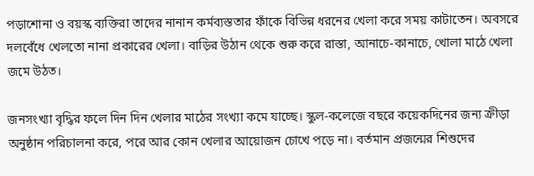পড়াশোনা ও বয়স্ক ব্যক্তিরা তাদের নানান কর্মব্যস্ততার ফাঁকে বিভিন্ন ধরনের খেলা করে সময় কাটাতেন। অবসরে দলবেঁধে খেলতো নানা প্রকারের খেলা। বাড়ির উঠান থেকে শুরু করে রাস্তা, আনাচে-কানাচে, খোলা মাঠে খেলা জমে উঠত।

জনসংখ্যা বৃদ্ধির ফলে দিন দিন খেলার মাঠের সংখ্যা কমে যাচ্ছে। স্কুল-কলেজে বছরে কয়েকদিনের জন্য ক্রীড়া অনুষ্ঠান পরিচালনা করে, পরে আর কোন খেলার আয়োজন চোখে পড়ে না। বর্তমান প্রজন্মের শিশুদের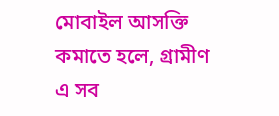মোবাইল আসক্তি কমাতে হলে, গ্রামীণ  এ সব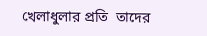খেলাধুলার প্রতি  তাদের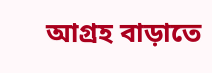আগ্রহ বাড়াতে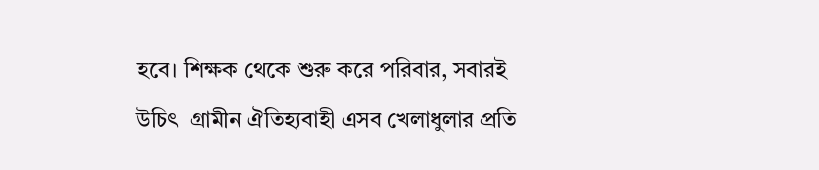হবে। শিক্ষক থেকে শুরু করে পরিবার, সবারই উচিৎ  গ্রামীন ঐতিহ্যবাহী এসব খেলাধুলার প্রতি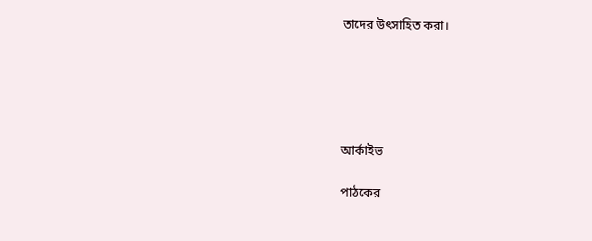তাদের উৎসাহিত করা।





আর্কাইভ

পাঠকের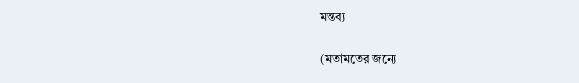মন্তব্য

(মতামতের জন্যে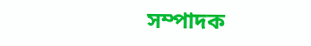সম্পাদক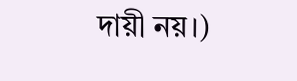দায়ী নয়।)